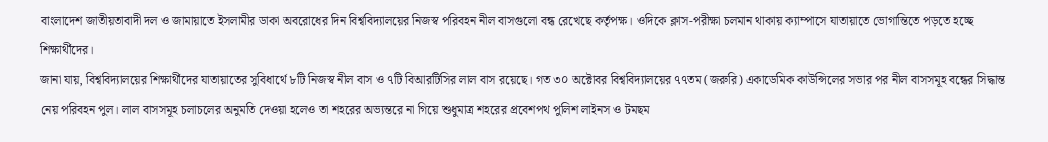বাংলাদেশ জাতীয়তাবাদী দল ও জামায়াতে ইসলামীর ডাকা অবরোধের দিন বিশ্ববিদ্যালয়ের নিজস্ব পরিবহন নীল বাসগুলো বন্ধ রেখেছে কর্তৃপক্ষ। ওদিকে ক্লাস-পরীক্ষা চলমান থাকায় ক্যাম্পাসে যাতায়াতে ভোগান্তিতে পড়তে হচ্ছে শিক্ষার্থীদের।
জানা যায়, বিশ্ববিদ্যালয়ের শিক্ষার্থীদের যাতায়াতের সুবিধার্থে ৮টি নিজস্ব নীল বাস ও ৭টি বিআরটিসির লাল বাস রয়েছে। গত ৩০ অক্টোবর বিশ্ববিদ্যালয়ের ৭৭তম (জরুরি) একাডেমিক কাউন্সিলের সভার পর নীল বাসসমূহ বন্ধের সিদ্ধান্ত নেয় পরিবহন পুল। লাল বাসসমূহ চলাচলের অনুমতি দেওয়া হলেও তা শহরের অভ্যন্তরে না গিয়ে শুধুমাত্র শহরের প্রবেশপথ পুলিশ লাইনস ও টমছম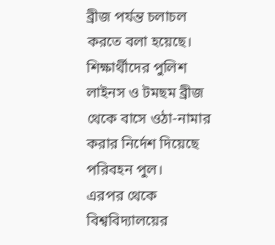ব্রীজ পর্যন্ত চলাচল করতে বলা হয়েছে। শিক্ষার্থীদের পুলিশ লাইনস ও টমছম ব্রীজ থেকে বাসে ওঠা-নামার করার নির্দেশ দিয়েছে পরিবহন পুল।
এরপর থেকে বিশ্ববিদ্যালয়ের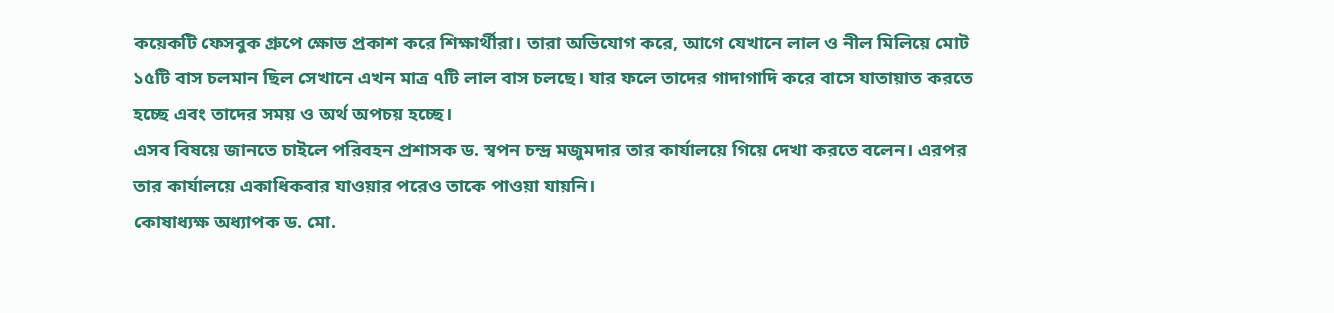কয়েকটি ফেসবুক গ্রুপে ক্ষোভ প্রকাশ করে শিক্ষার্থীরা। তারা অভিযোগ করে, আগে যেখানে লাল ও নীল মিলিয়ে মোট ১৫টি বাস চলমান ছিল সেখানে এখন মাত্র ৭টি লাল বাস চলছে। যার ফলে তাদের গাদাগাদি করে বাসে যাতায়াত করতে হচ্ছে এবং তাদের সময় ও অর্থ অপচয় হচ্ছে।
এসব বিষয়ে জানতে চাইলে পরিবহন প্রশাসক ড. স্বপন চন্দ্র মজুমদার তার কার্যালয়ে গিয়ে দেখা করতে বলেন। এরপর তার কার্যালয়ে একাধিকবার যাওয়ার পরেও তাকে পাওয়া যায়নি।
কোষাধ্যক্ষ অধ্যাপক ড. মো.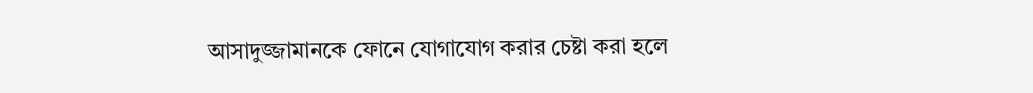আসাদুজ্জামানকে ফোনে যোগাযোগ করার চেষ্টা করা হলে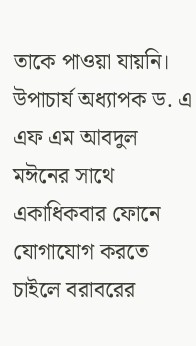তাকে পাওয়া যায়নি।
উপাচার্য অধ্যাপক ড. এ এফ এম আবদুল মঈনের সাথে একাধিকবার ফোনে যোগাযোগ করতে চাইলে বরাবরের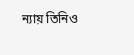ন্যায় তিনিও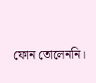ফোন তোলেননি।